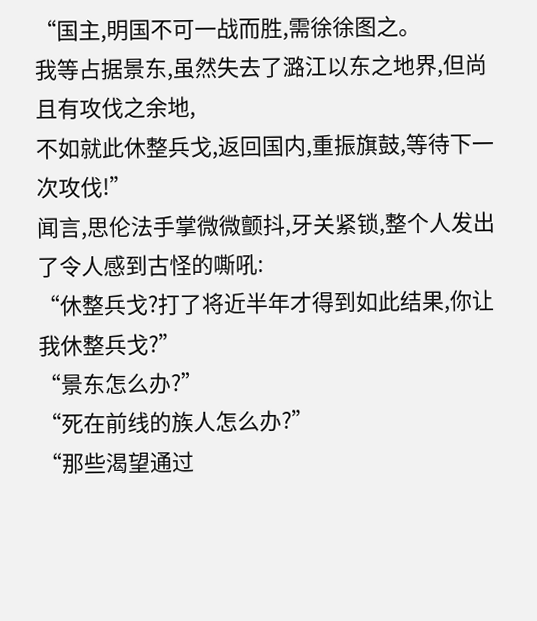“国主,明国不可一战而胜,需徐徐图之。
我等占据景东,虽然失去了潞江以东之地界,但尚且有攻伐之余地,
不如就此休整兵戈,返回国内,重振旗鼓,等待下一次攻伐!”
闻言,思伦法手掌微微颤抖,牙关紧锁,整个人发出了令人感到古怪的嘶吼:
“休整兵戈?打了将近半年才得到如此结果,你让我休整兵戈?”
“景东怎么办?”
“死在前线的族人怎么办?”
“那些渴望通过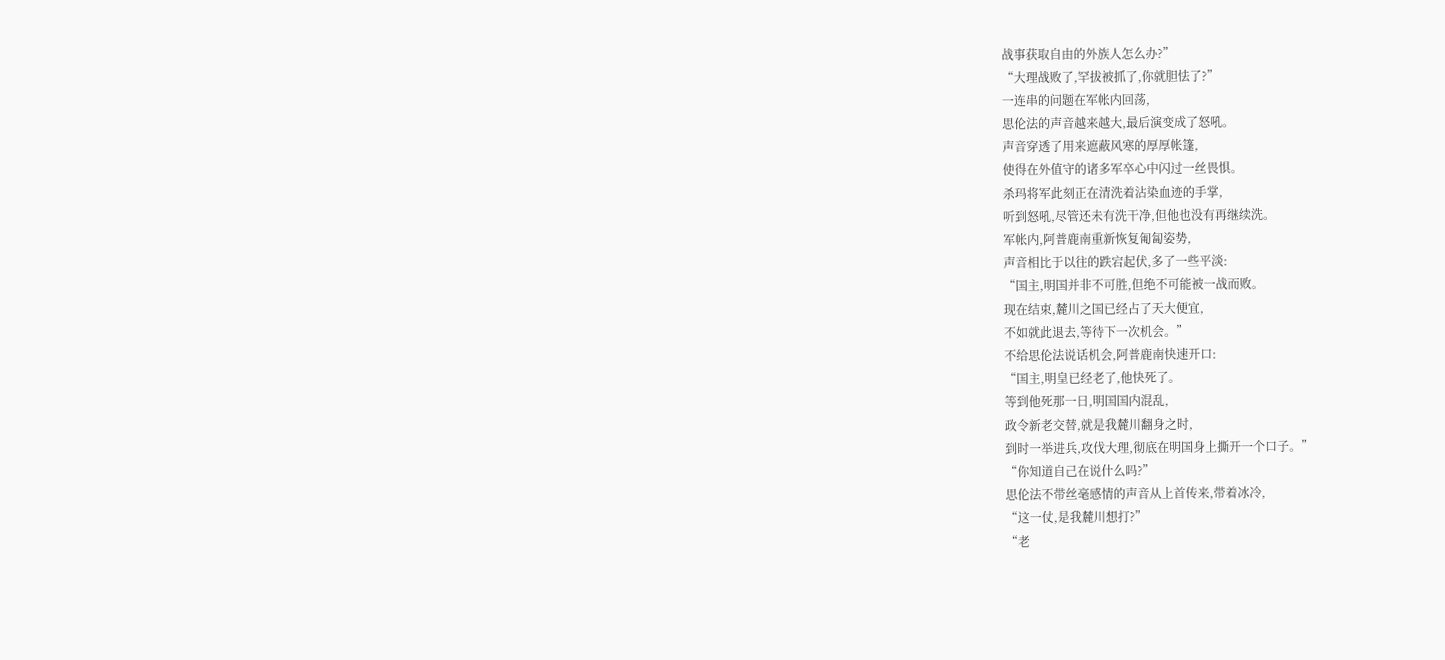战事获取自由的外族人怎么办?”
“大理战败了,罕拔被抓了,你就胆怯了?”
一连串的问题在军帐内回荡,
思伦法的声音越来越大,最后演变成了怒吼。
声音穿透了用来遮蔽风寒的厚厚帐篷,
使得在外值守的诸多军卒心中闪过一丝畏惧。
杀玛将军此刻正在清洗着沾染血迹的手掌,
听到怒吼,尽管还未有洗干净,但他也没有再继续洗。
军帐内,阿普鹿南重新恢复匍匐姿势,
声音相比于以往的跌宕起伏,多了一些平淡:
“国主,明国并非不可胜,但绝不可能被一战而败。
现在结束,麓川之国已经占了天大便宜,
不如就此退去,等待下一次机会。”
不给思伦法说话机会,阿普鹿南快速开口:
“国主,明皇已经老了,他快死了。
等到他死那一日,明国国内混乱,
政令新老交替,就是我麓川翻身之时,
到时一举进兵,攻伐大理,彻底在明国身上撕开一个口子。”
“你知道自己在说什么吗?”
思伦法不带丝毫感情的声音从上首传来,带着冰冷,
“这一仗,是我麓川想打?”
“老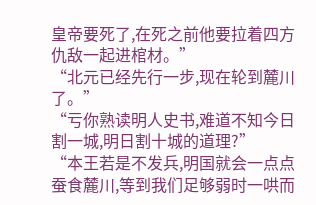皇帝要死了,在死之前他要拉着四方仇敌一起进棺材。”
“北元已经先行一步,现在轮到麓川了。”
“亏你熟读明人史书,难道不知今日割一城,明日割十城的道理?”
“本王若是不发兵,明国就会一点点蚕食麓川,等到我们足够弱时一哄而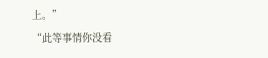上。”
“此等事情你没看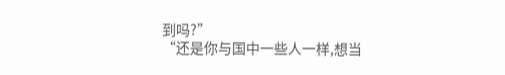到吗?”
“还是你与国中一些人一样,想当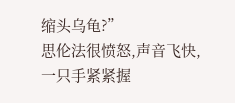缩头乌龟?”
思伦法很愤怒,声音飞快,
一只手紧紧握